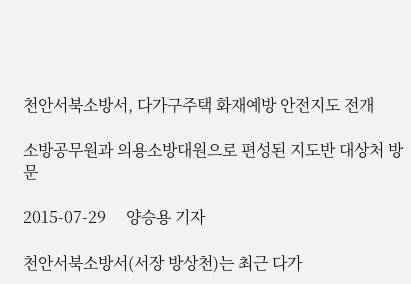천안서북소방서, 다가구주택 화재예방 안전지도 전개

소방공무원과 의용소방대원으로 편성된 지도반 대상처 방문

2015-07-29     양승용 기자

천안서북소방서(서장 방상천)는 최근 다가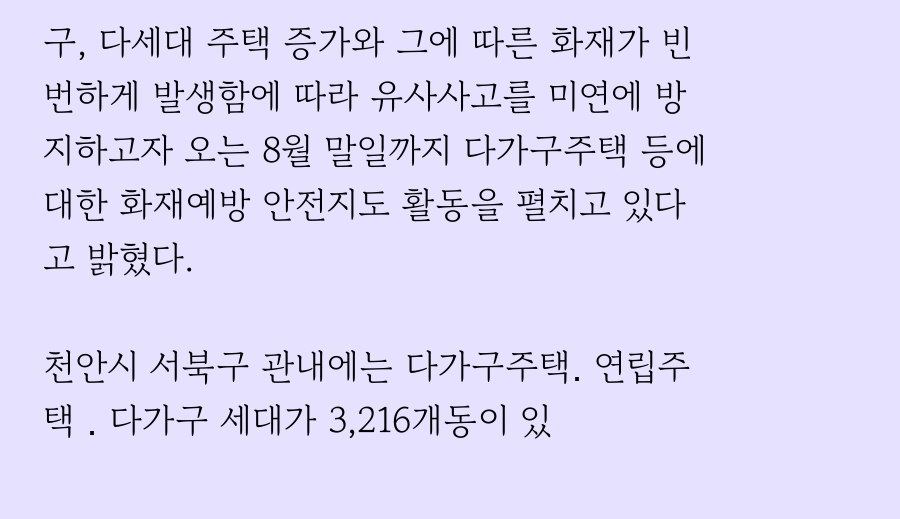구, 다세대 주택 증가와 그에 따른 화재가 빈번하게 발생함에 따라 유사사고를 미연에 방지하고자 오는 8월 말일까지 다가구주택 등에 대한 화재예방 안전지도 활동을 펼치고 있다고 밝혔다.

천안시 서북구 관내에는 다가구주택․ 연립주택 ․ 다가구 세대가 3,216개동이 있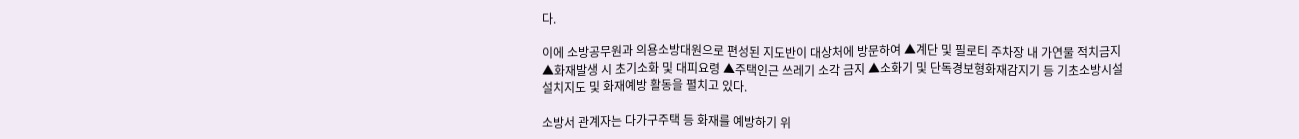다.

이에 소방공무원과 의용소방대원으로 편성된 지도반이 대상처에 방문하여 ▲계단 및 필로티 주차장 내 가연물 적치금지 ▲화재발생 시 초기소화 및 대피요령 ▲주택인근 쓰레기 소각 금지 ▲소화기 및 단독경보형화재감지기 등 기초소방시설 설치지도 및 화재예방 활동을 펼치고 있다.

소방서 관계자는 다가구주택 등 화재를 예방하기 위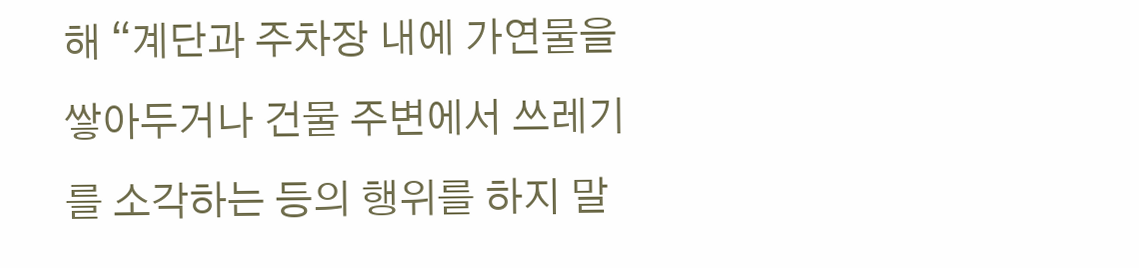해 “계단과 주차장 내에 가연물을 쌓아두거나 건물 주변에서 쓰레기를 소각하는 등의 행위를 하지 말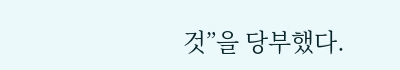것”을 당부했다.